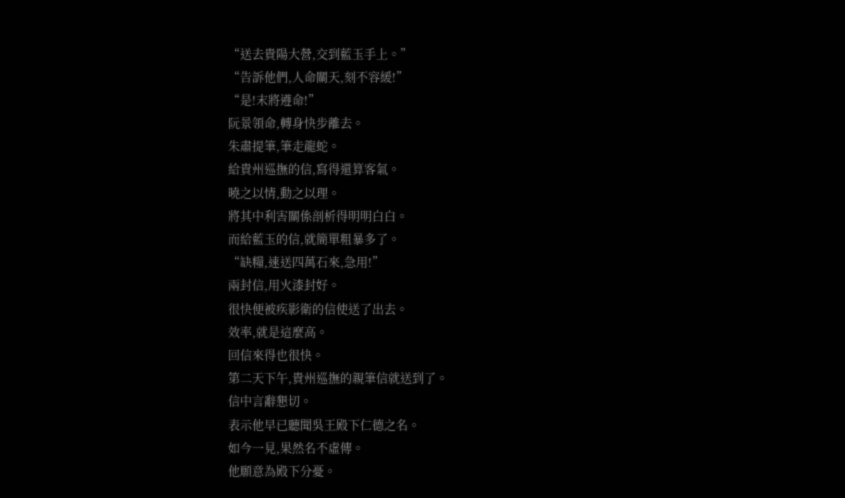“送去貴陽大營,交到藍玉手上。”
“告訴他們,人命關天,刻不容緩!”
“是!末將遵命!”
阮景領命,轉身快步離去。
朱肅提筆,筆走龍蛇。
給貴州巡撫的信,寫得還算客氣。
曉之以情,動之以理。
將其中利害關係剖析得明明白白。
而給藍玉的信,就簡單粗暴多了。
“缺糧,速送四萬石來,急用!”
兩封信,用火漆封好。
很快便被疾影衛的信使送了出去。
效率,就是這麼高。
回信來得也很快。
第二天下午,貴州巡撫的親筆信就送到了。
信中言辭懇切。
表示他早已聽聞吳王殿下仁德之名。
如今一見,果然名不虛傳。
他願意為殿下分憂。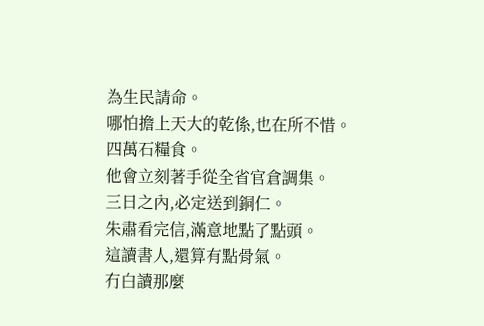為生民請命。
哪怕擔上天大的乾係,也在所不惜。
四萬石糧食。
他會立刻著手從全省官倉調集。
三日之內,必定送到銅仁。
朱肅看完信,滿意地點了點頭。
這讀書人,還算有點骨氣。
冇白讀那麼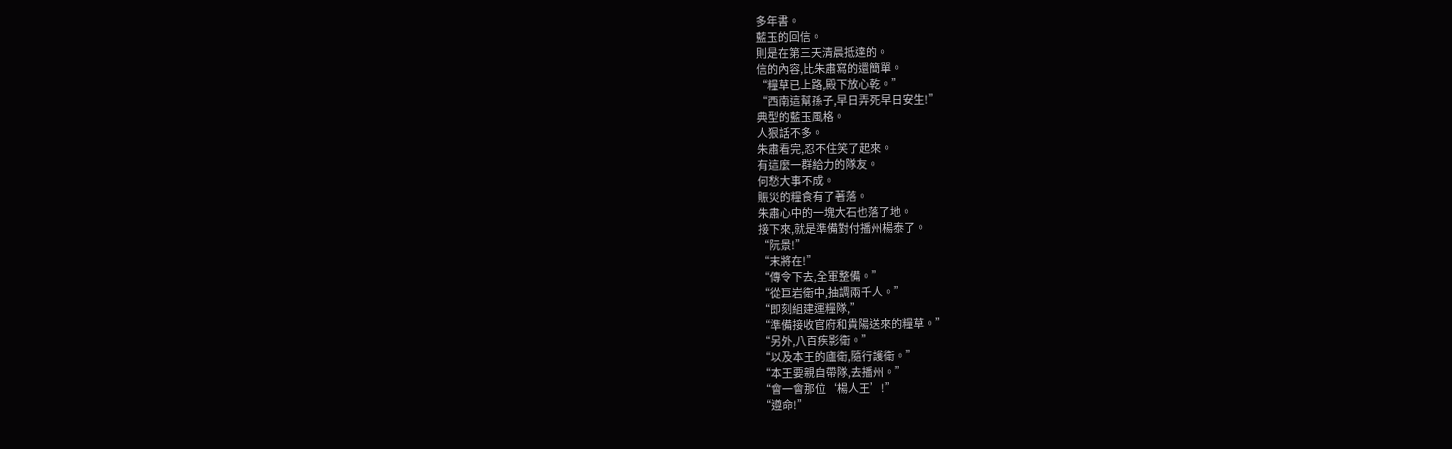多年書。
藍玉的回信。
則是在第三天清晨抵達的。
信的內容,比朱肅寫的還簡單。
“糧草已上路,殿下放心乾。”
“西南這幫孫子,早日弄死早日安生!”
典型的藍玉風格。
人狠話不多。
朱肅看完,忍不住笑了起來。
有這麼一群給力的隊友。
何愁大事不成。
賑災的糧食有了著落。
朱肅心中的一塊大石也落了地。
接下來,就是準備對付播州楊泰了。
“阮景!”
“末將在!”
“傳令下去,全軍整備。”
“從巨岩衛中,抽調兩千人。”
“即刻組建運糧隊,”
“準備接收官府和貴陽送來的糧草。”
“另外,八百疾影衛。”
“以及本王的廬衛,隨行護衛。”
“本王要親自帶隊,去播州。”
“會一會那位‘楊人王’!”
“遵命!”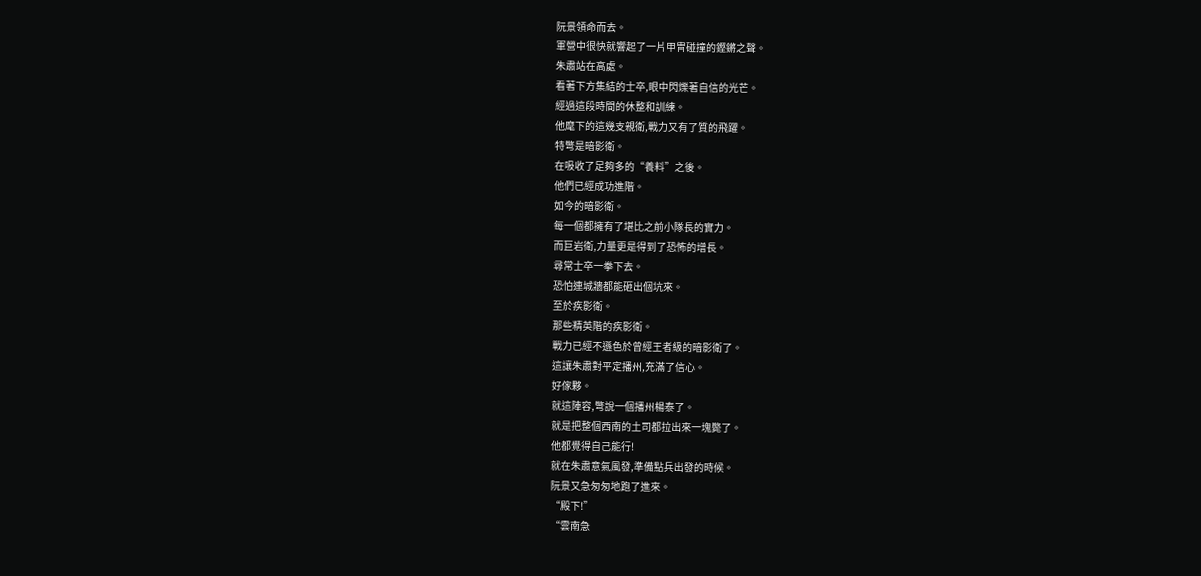阮景領命而去。
軍營中很快就響起了一片甲冑碰撞的鏗鏘之聲。
朱肅站在高處。
看著下方集結的士卒,眼中閃爍著自信的光芒。
經過這段時間的休整和訓練。
他麾下的這幾支親衛,戰力又有了質的飛躍。
特彆是暗影衛。
在吸收了足夠多的“養料”之後。
他們已經成功進階。
如今的暗影衛。
每一個都擁有了堪比之前小隊長的實力。
而巨岩衛,力量更是得到了恐怖的增長。
尋常士卒一拳下去。
恐怕連城牆都能砸出個坑來。
至於疾影衛。
那些精英階的疾影衛。
戰力已經不遜色於曾經王者級的暗影衛了。
這讓朱肅對平定播州,充滿了信心。
好傢夥。
就這陣容,彆說一個播州楊泰了。
就是把整個西南的土司都拉出來一塊斃了。
他都覺得自己能行!
就在朱肅意氣風發,準備點兵出發的時候。
阮景又急匆匆地跑了進來。
“殿下!”
“雲南急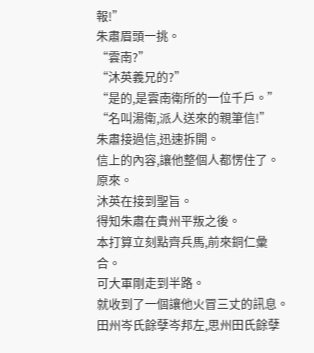報!”
朱肅眉頭一挑。
“雲南?”
“沐英義兄的?”
“是的,是雲南衛所的一位千戶。”
“名叫湯衛,派人送來的親筆信!”
朱肅接過信,迅速拆開。
信上的內容,讓他整個人都愣住了。
原來。
沐英在接到聖旨。
得知朱肅在貴州平叛之後。
本打算立刻點齊兵馬,前來銅仁彙合。
可大軍剛走到半路。
就收到了一個讓他火冒三丈的訊息。
田州岑氏餘孽岑邦左,思州田氏餘孽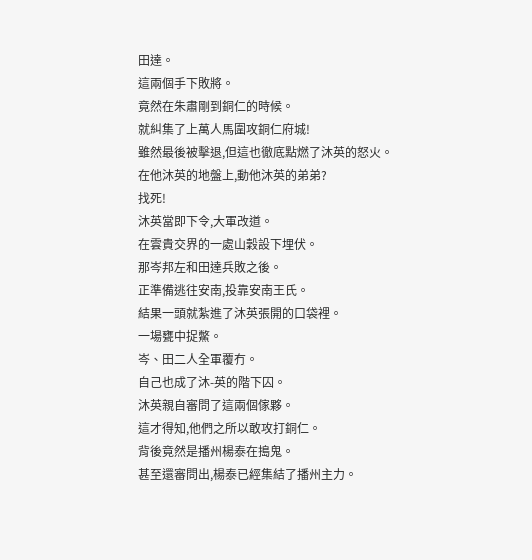田達。
這兩個手下敗將。
竟然在朱肅剛到銅仁的時候。
就糾集了上萬人馬圍攻銅仁府城!
雖然最後被擊退,但這也徹底點燃了沐英的怒火。
在他沐英的地盤上,動他沐英的弟弟?
找死!
沐英當即下令,大軍改道。
在雲貴交界的一處山穀設下埋伏。
那岑邦左和田達兵敗之後。
正準備逃往安南,投靠安南王氏。
結果一頭就紮進了沐英張開的口袋裡。
一場甕中捉鱉。
岑、田二人全軍覆冇。
自己也成了沐-英的階下囚。
沐英親自審問了這兩個傢夥。
這才得知,他們之所以敢攻打銅仁。
背後竟然是播州楊泰在搗鬼。
甚至還審問出,楊泰已經集結了播州主力。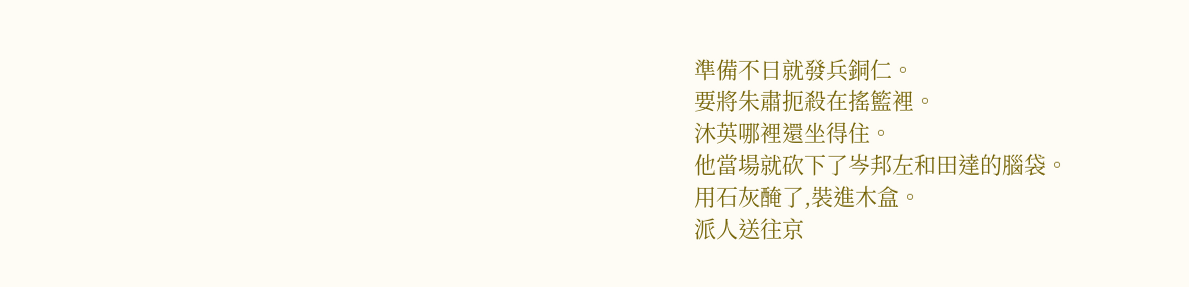準備不日就發兵銅仁。
要將朱肅扼殺在搖籃裡。
沐英哪裡還坐得住。
他當場就砍下了岑邦左和田達的腦袋。
用石灰醃了,裝進木盒。
派人送往京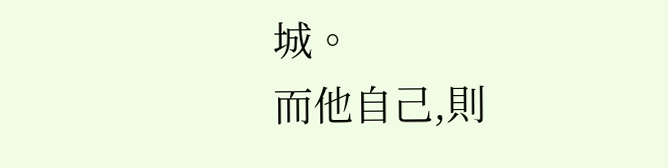城。
而他自己,則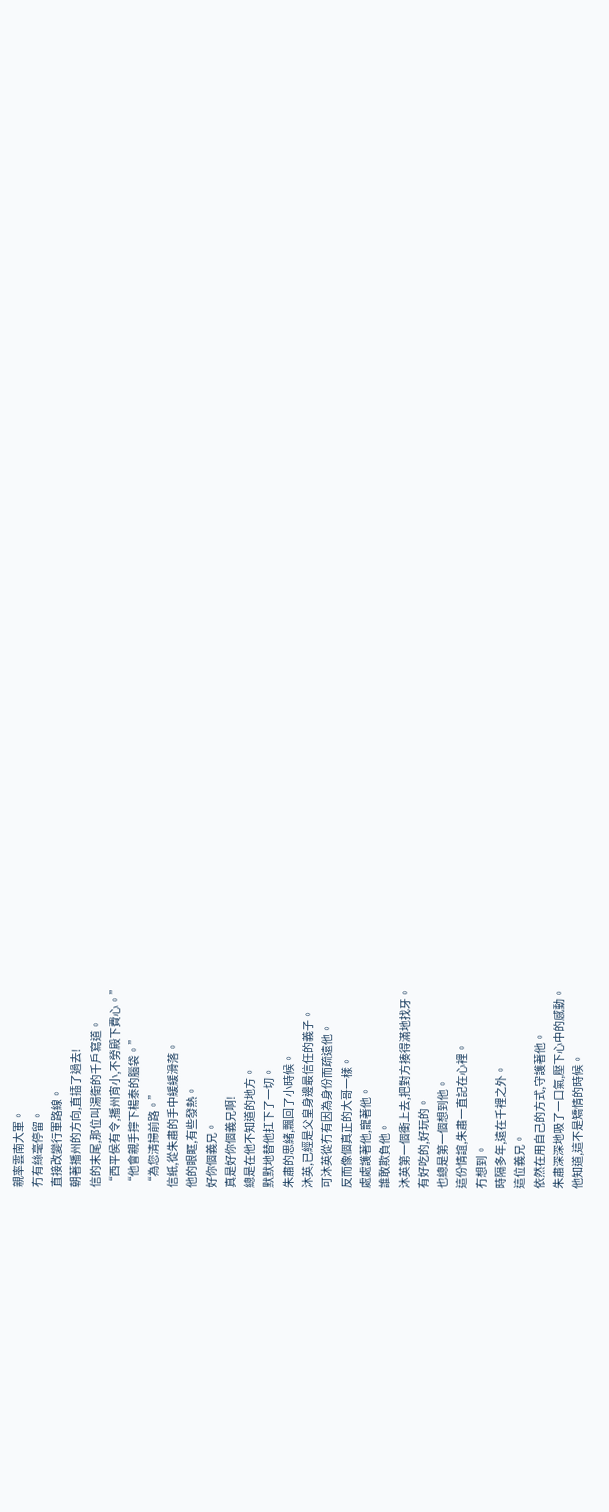親率雲南大軍。
冇有絲毫停留。
直接改變行軍路線。
朝著播州的方向,直插了過去!
信的末尾,那位叫湯衛的千戶寫道。
“西平侯有令,播州宵小,不勞殿下費心。”
“他會親手擰下楊泰的腦袋。”
“為您清掃前路。”
信紙,從朱肅的手中緩緩滑落。
他的眼眶,有些發熱。
好你個義兄。
真是好你個義兄啊!
總是在他不知道的地方。
默默地替他扛下了一切。
朱肅的思緒,飄回了小時候。
沐英,已經是父皇身邊最信任的義子。
可沐英從冇有因為身份而疏遠他。
反而像個真正的大哥一樣。
處處護著他,寵著他。
誰敢欺負他。
沐英第一個衝上去,把對方揍得滿地找牙。
有好吃的,好玩的。
也總是第一個想到他。
這份情誼,朱肅一直記在心裡。
冇想到。
時隔多年,遠在千裡之外。
這位義兄。
依然在用自己的方式,守護著他。
朱肅深深地吸了一口氣,壓下心中的感動。
他知道,這不是矯情的時候。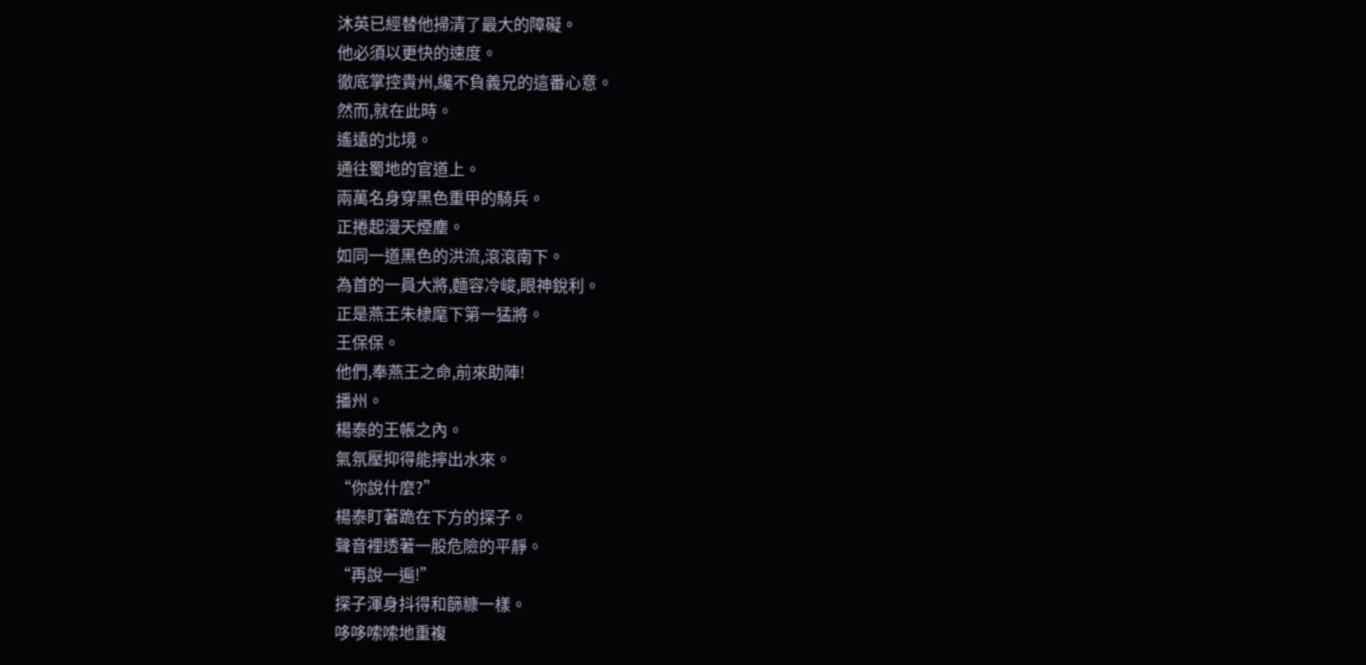沐英已經替他掃清了最大的障礙。
他必須以更快的速度。
徹底掌控貴州,纔不負義兄的這番心意。
然而,就在此時。
遙遠的北境。
通往蜀地的官道上。
兩萬名身穿黑色重甲的騎兵。
正捲起漫天煙塵。
如同一道黑色的洪流,滾滾南下。
為首的一員大將,麵容冷峻,眼神銳利。
正是燕王朱棣麾下第一猛將。
王保保。
他們,奉燕王之命,前來助陣!
播州。
楊泰的王帳之內。
氣氛壓抑得能擰出水來。
“你說什麼?”
楊泰盯著跪在下方的探子。
聲音裡透著一股危險的平靜。
“再說一遍!”
探子渾身抖得和篩糠一樣。
哆哆嗦嗦地重複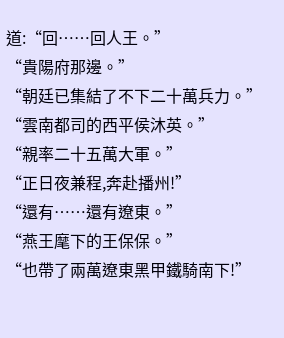道:“回……回人王。”
“貴陽府那邊。”
“朝廷已集結了不下二十萬兵力。”
“雲南都司的西平侯沐英。”
“親率二十五萬大軍。”
“正日夜兼程,奔赴播州!”
“還有……還有遼東。”
“燕王麾下的王保保。”
“也帶了兩萬遼東黑甲鐵騎南下!”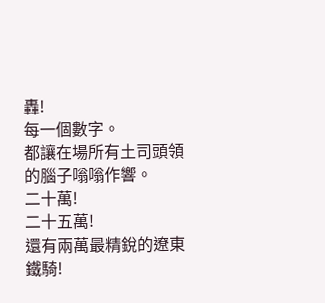轟!
每一個數字。
都讓在場所有土司頭領的腦子嗡嗡作響。
二十萬!
二十五萬!
還有兩萬最精銳的遼東鐵騎!